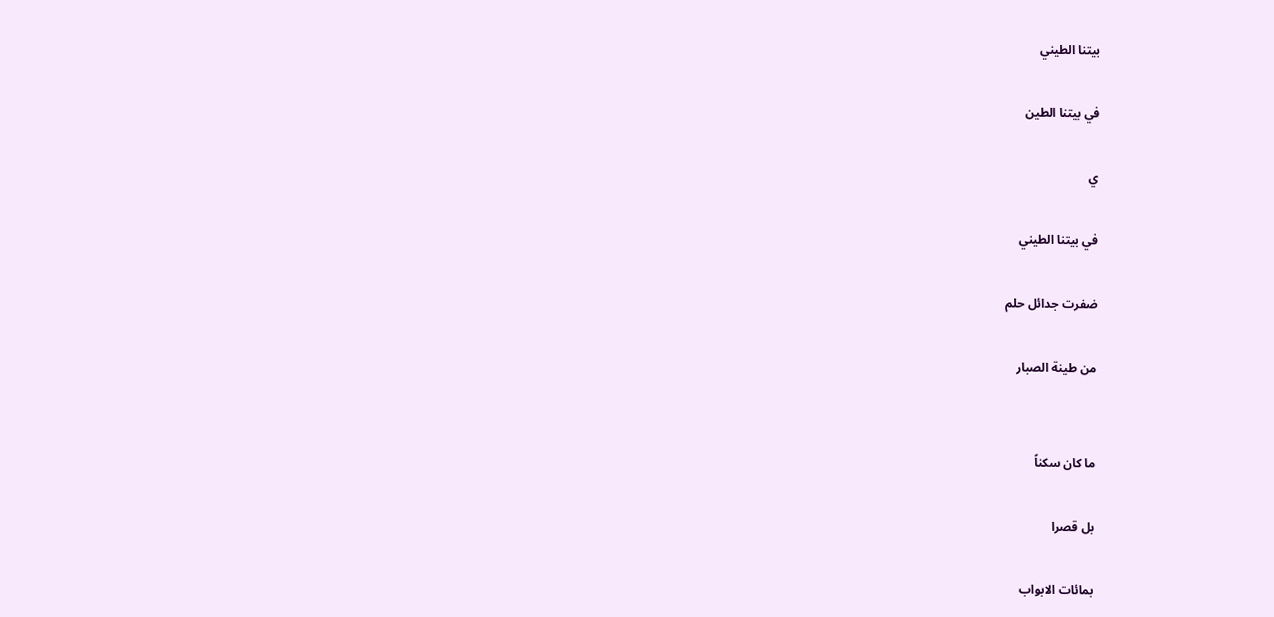بيتنا الطيني

في بيتنا الطين

ي

في بيتنا الطيني

ضفرت جدائل حلم

من طينة الصبار


ما كان سكناً

بل قصرا

بمائات الابواب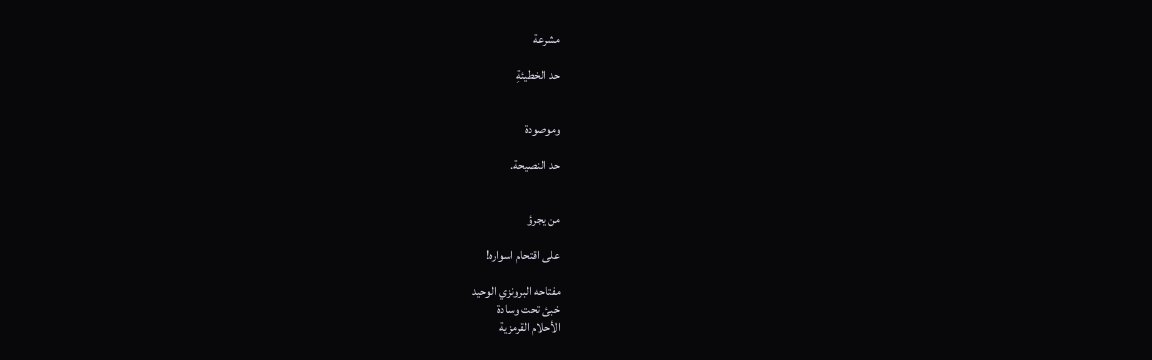مشرعة

حد الخطيئةِ


وموصودة

حد النصيحة.


من يجرؤ

على اقتحام اسواره!

مفتاحه البرونزي الوحيد
خبئ تحت وسادة
الأحلام القرمزية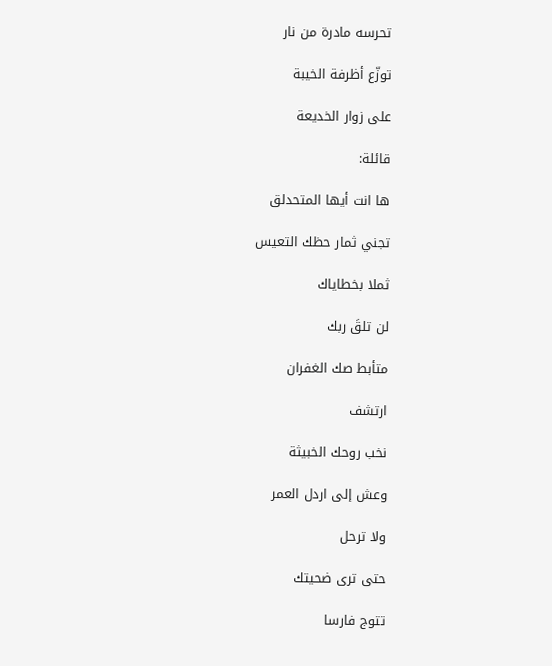تحرسه مادرة من نار

توزّع أظرفة الخيبة

على زوار الخديعة

قائلة:

ها انت أيها المتحدلق

تجني ثمار حظك التعيس

ثملا بخطاياك

لن تلقَ ربك

متأبط صك الغفران

ارتشف

نخب روحك الخبيثة

وعش إلى اردل العمر

ولا ترحل

حتى ترى ضحيتك

تتوج فارسا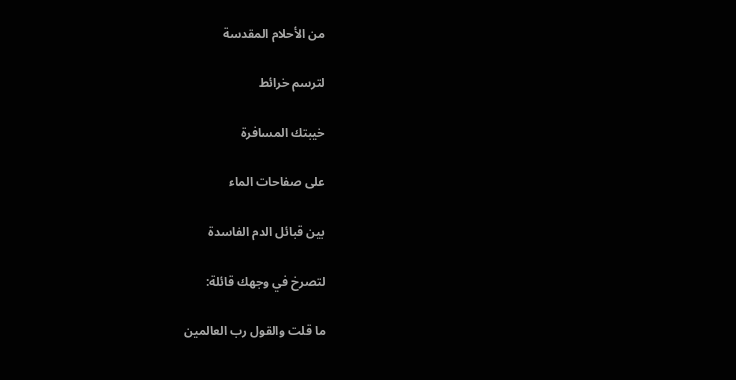من الأحلام المقدسة

لترسم خرائط

خيبتك المسافرة

على صفاحات الماء

بين قبائل الدم الفاسدة

لتصرخ في وجهك قائلة:

ما قلت والقول رب العالمين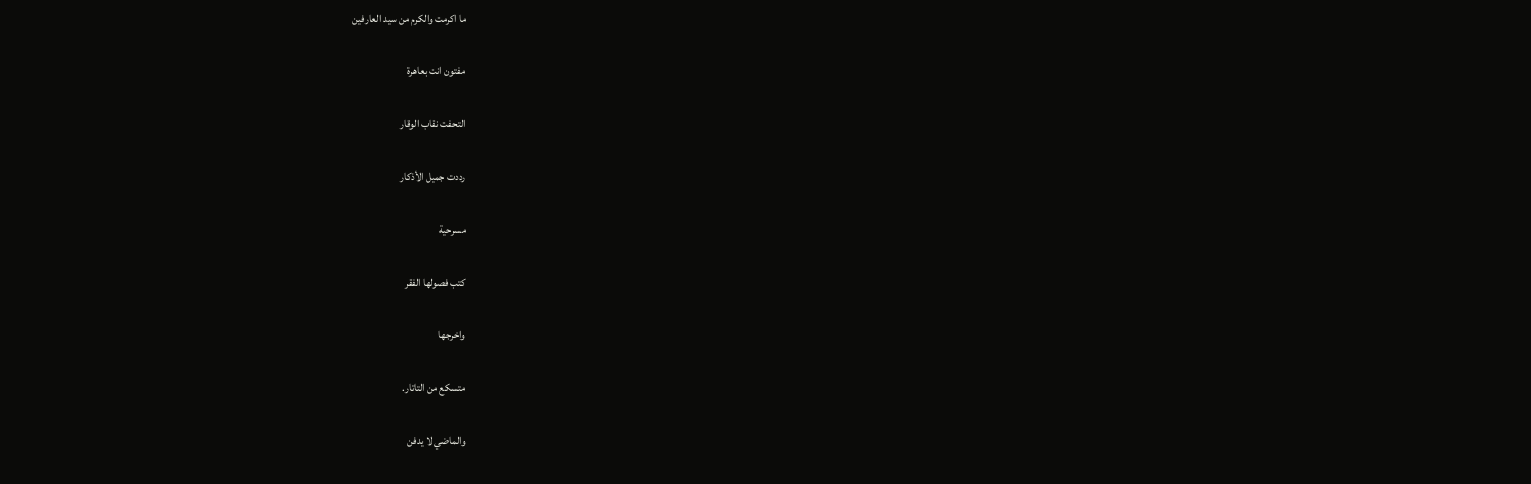ما اكرمت والكرم من سيد العارفين

مفتون انت بعاهرة

التحفت نقاب الوقار

رددت جميل الأذكار

مسرحية

كتب فصولها الفقر

واخرجها

متسكع من التاتار.

والماضي لا يدفن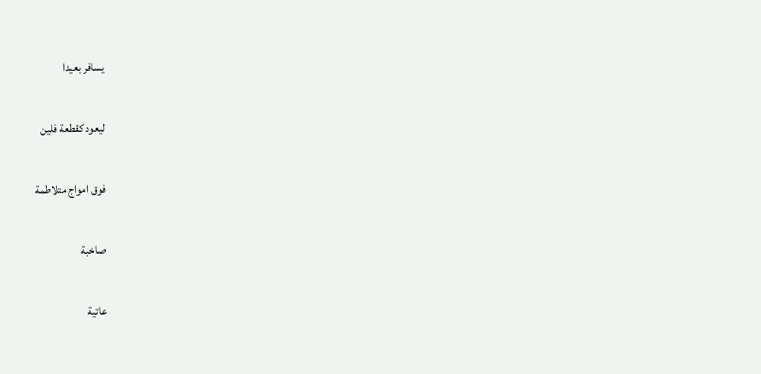يسافر بعيدا

ليعود كقطعة فلين

فوق امواج متلاطمة

صاخبة

عاتية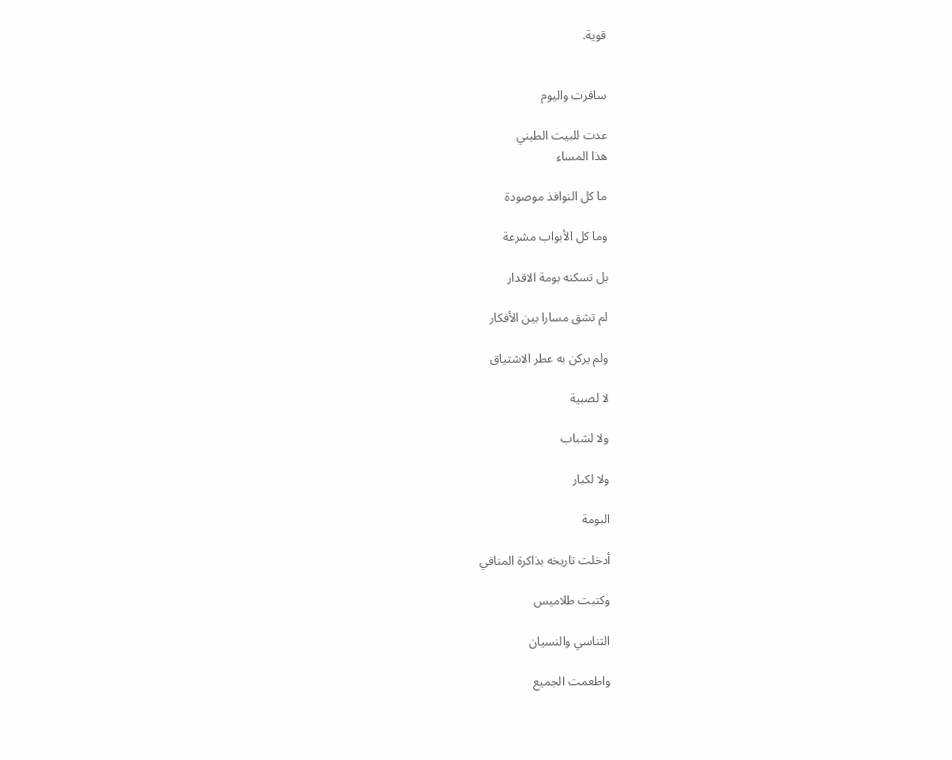قوية.


سافرت واليوم

عدت للبيت الطيني
هذا المساء

ما كل النوافذ موصودة

وما كل الأبواب مشرعة

بل تسكنه بومة الاقدار

لم تشق مسارا بين الأفكار

ولم يركن به عطر الاشتياق

لا لصبية

ولا لشباب

ولا لكبار

البومة

أدخلت تاريخه بذاكرة المنافي

وكتبت طلاميس

التناسي والنسيان

واطعمت الجميع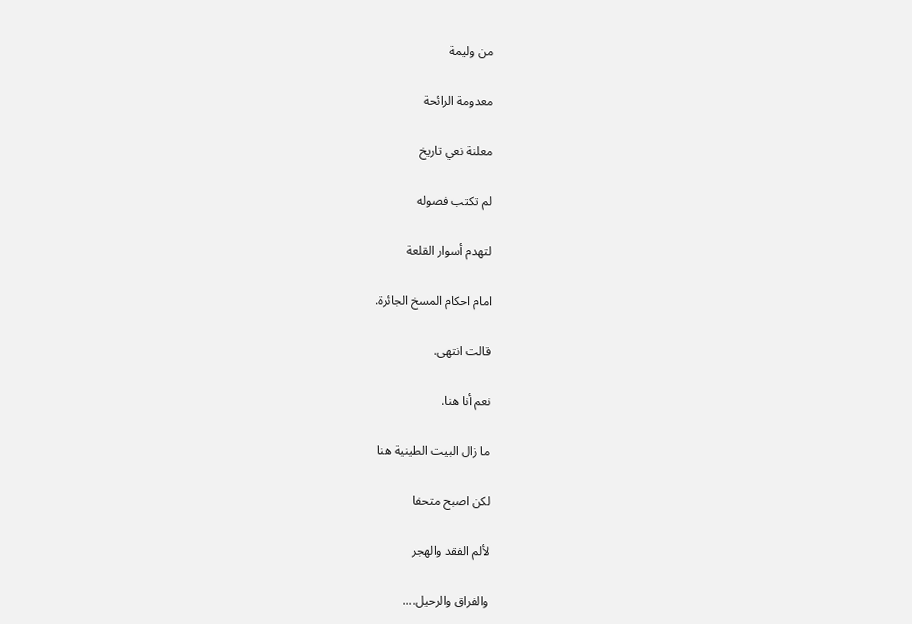من وليمة

معدومة الرائحة

معلنة نعي تاريخ

لم تكتب فصوله

لتهدم أسوار القلعة

امام احكام المسخ الجائرة.

قالت انتهى.

نعم أنا هنا.

ما زال البيت الطينية هنا

لكن اصبح متحفا

لألم الفقد والهجر

والفراق والرحيل....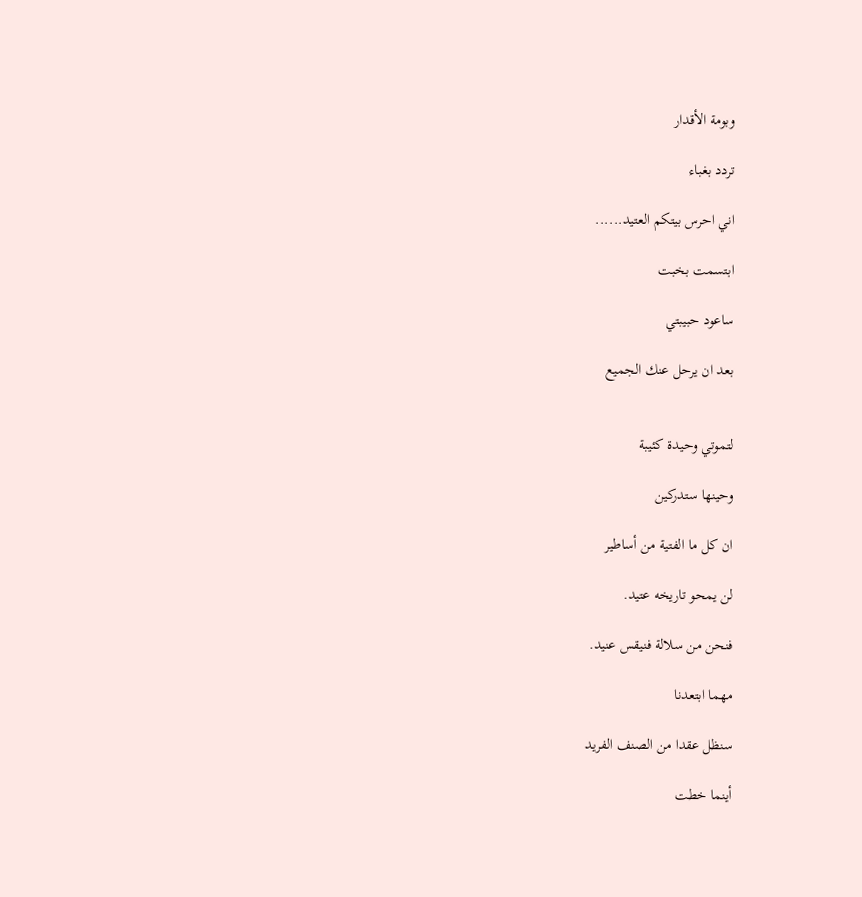وبومة الأقدار

تردد بغباء

اني احرس بيتكم العتيد......

ابتسمت بخبت

ساعود حبيبتي

بعد ان يرحل عنك الجميع


لتموتي وحيدة كئيبة

وحينها ستدركين

ان كل ما الفتية من أساطير

لن يمحو تاريخه عتيد.

فنحن من سلالة فنيقس عنيد.

مهما ابتعدنا

سنظل عقدا من الصنف الفريد

أينما خطت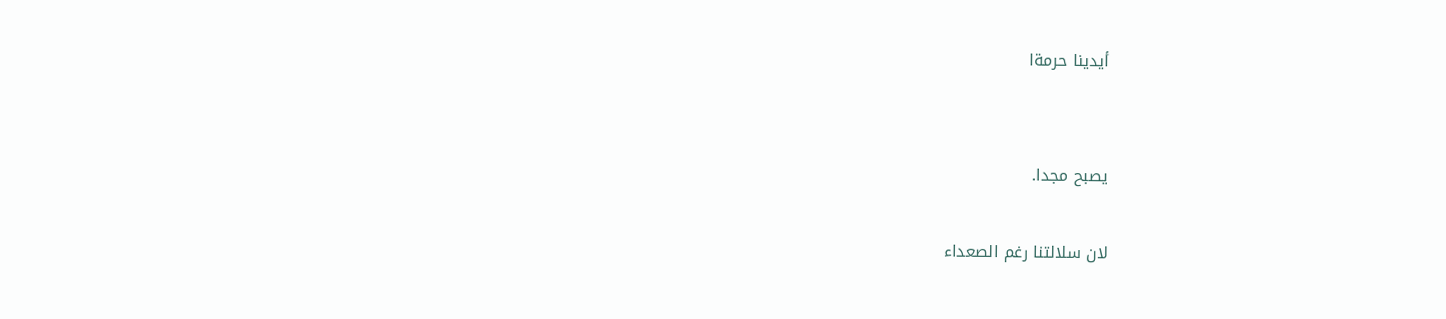أيدينا حرمةا


يصبح مجدا.

لان سلالتنا رغم الصعداء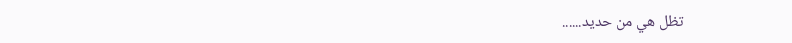تظل هي من حديد......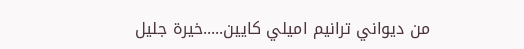من ديواني ترانيم اميلي كايين.....خيرة جليل